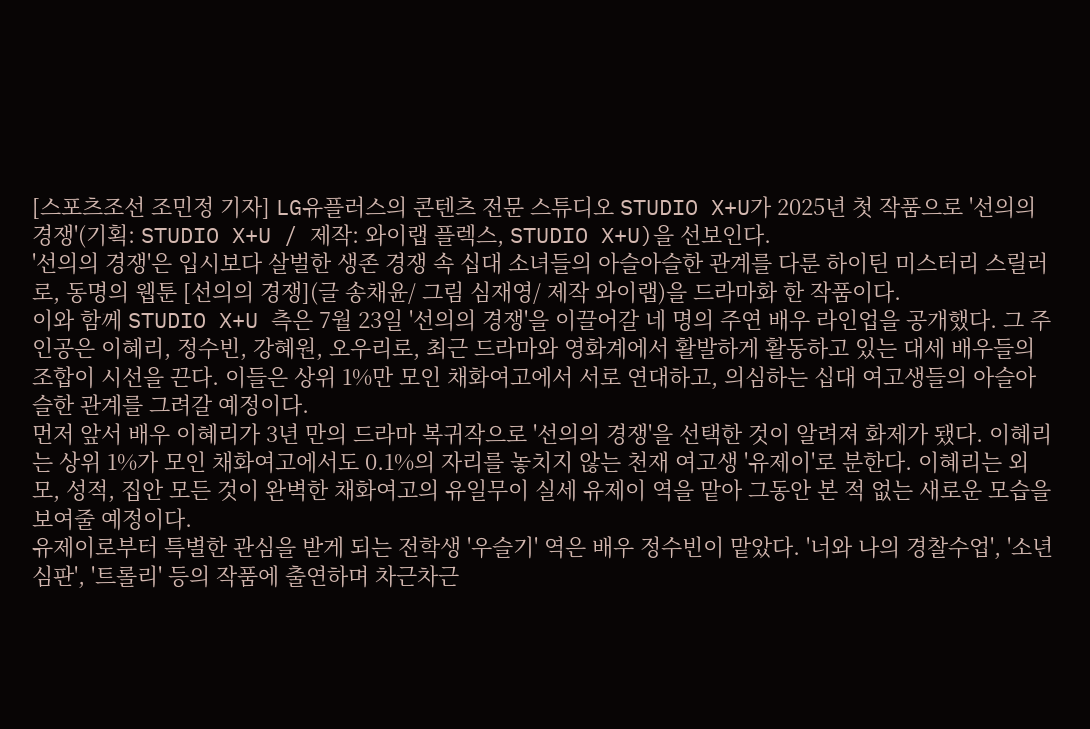[스포츠조선 조민정 기자] LG유플러스의 콘텐츠 전문 스튜디오 STUDIO X+U가 2025년 첫 작품으로 '선의의 경쟁'(기획: STUDIO X+U / 제작: 와이랩 플렉스, STUDIO X+U)을 선보인다.
'선의의 경쟁'은 입시보다 살벌한 생존 경쟁 속 십대 소녀들의 아슬아슬한 관계를 다룬 하이틴 미스터리 스릴러로, 동명의 웹툰 [선의의 경쟁](글 송채윤/ 그림 심재영/ 제작 와이랩)을 드라마화 한 작품이다.
이와 함께 STUDIO X+U 측은 7월 23일 '선의의 경쟁'을 이끌어갈 네 명의 주연 배우 라인업을 공개했다. 그 주인공은 이혜리, 정수빈, 강혜원, 오우리로, 최근 드라마와 영화계에서 활발하게 활동하고 있는 대세 배우들의 조합이 시선을 끈다. 이들은 상위 1%만 모인 채화여고에서 서로 연대하고, 의심하는 십대 여고생들의 아슬아슬한 관계를 그려갈 예정이다.
먼저 앞서 배우 이혜리가 3년 만의 드라마 복귀작으로 '선의의 경쟁'을 선택한 것이 알려져 화제가 됐다. 이혜리는 상위 1%가 모인 채화여고에서도 0.1%의 자리를 놓치지 않는 천재 여고생 '유제이'로 분한다. 이혜리는 외모, 성적, 집안 모든 것이 완벽한 채화여고의 유일무이 실세 유제이 역을 맡아 그동안 본 적 없는 새로운 모습을 보여줄 예정이다.
유제이로부터 특별한 관심을 받게 되는 전학생 '우슬기' 역은 배우 정수빈이 맡았다. '너와 나의 경찰수업', '소년심판', '트롤리' 등의 작품에 출연하며 차근차근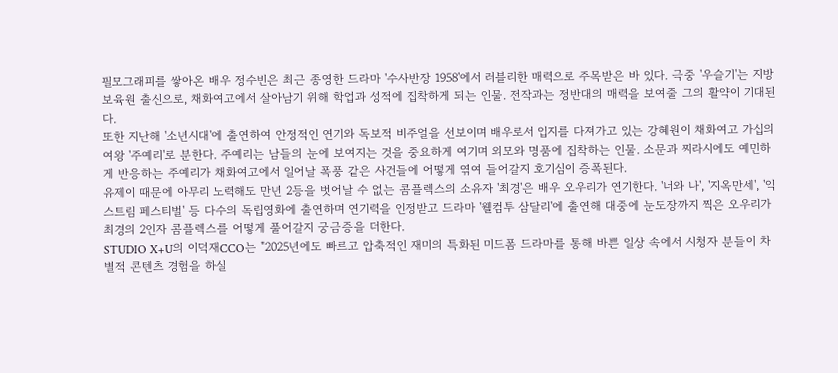필모그래피를 쌓아온 배우 정수빈은 최근 종영한 드라마 '수사반장 1958'에서 러블리한 매력으로 주목받은 바 있다. 극중 '우슬기'는 지방 보육원 출신으로, 채화여고에서 살아남기 위해 학업과 성적에 집착하게 되는 인물. 전작과는 정반대의 매력을 보여줄 그의 활약이 기대된다.
또한 지난해 '소년시대'에 출연하여 안정적인 연기와 독보적 비주얼을 선보이며 배우로서 입지를 다져가고 있는 강혜원이 채화여고 가십의 여왕 '주예리'로 분한다. 주예리는 남들의 눈에 보여지는 것을 중요하게 여기며 외모와 명품에 집착하는 인물. 소문과 찌라시에도 예민하게 반응하는 주예리가 채화여고에서 일어날 폭풍 같은 사건들에 어떻게 엮여 들어갈지 호기심이 증폭된다.
유제이 때문에 아무리 노력해도 만년 2등을 벗어날 수 없는 콤플렉스의 소유자 '최경'은 배우 오우리가 연기한다. '너와 나', '지옥만세', '익스트림 페스티벌' 등 다수의 독립영화에 출연하며 연기력을 인정받고 드라마 '웰컴투 삼달리'에 출연해 대중에 눈도장까지 찍은 오우리가 최경의 2인자 콤플렉스를 어떻게 풀어갈지 궁금증을 더한다.
STUDIO X+U의 이덕재CCO는 "2025년에도 빠르고 압축적인 재미의 특화된 미드폼 드라마를 통해 바쁜 일상 속에서 시청자 분들이 차별적 콘텐츠 경험을 하실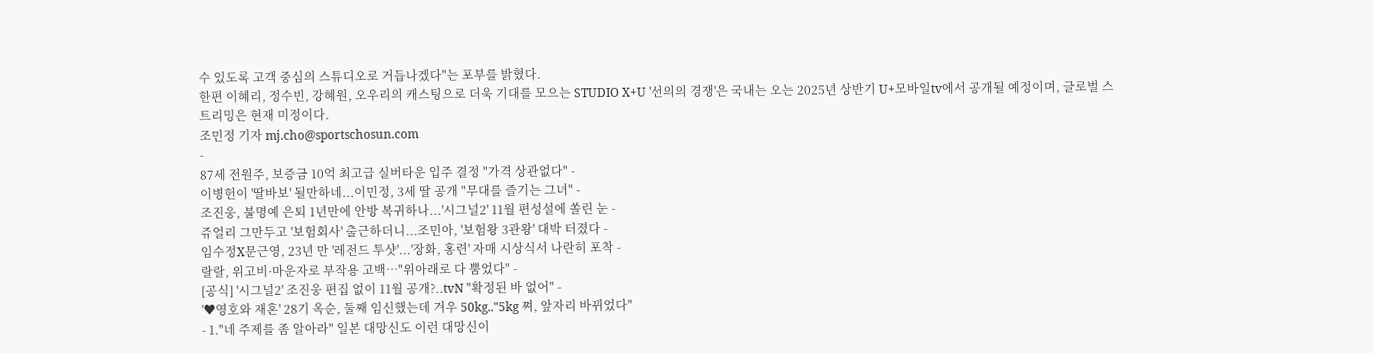수 있도록 고객 중심의 스튜디오로 거듭나겠다"는 포부를 밝혔다.
한편 이혜리, 정수빈, 강혜원, 오우리의 캐스팅으로 더욱 기대를 모으는 STUDIO X+U '선의의 경쟁'은 국내는 오는 2025년 상반기 U+모바일tv에서 공개될 예정이며, 글로벌 스트리밍은 현재 미정이다.
조민정 기자 mj.cho@sportschosun.com
-
87세 전원주, 보증금 10억 최고급 실버타운 입주 결정 "가격 상관없다" -
이병헌이 '딸바보' 될만하네...이민정, 3세 딸 공개 "무대를 즐기는 그녀" -
조진웅, 불명예 은퇴 1년만에 안방 복귀하나...'시그널2' 11월 편성설에 쏠린 눈 -
쥬얼리 그만두고 '보험회사' 출근하더니...조민아, '보험왕 3관왕' 대박 터졌다 -
임수정X문근영, 23년 만 '레전드 투샷'...'장화, 홍련' 자매 시상식서 나란히 포착 -
랄랄, 위고비·마운자로 부작용 고백…"위아래로 다 뿜었다" -
[공식] '시그널2' 조진웅 편집 없이 11월 공개?..tvN "확정된 바 없어" -
'♥영호와 재혼' 28기 옥순, 둘째 임신했는데 겨우 50kg.."5kg 쪄, 앞자리 바뀌었다"
- 1."네 주제를 좀 알아라" 일본 대망신도 이런 대망신이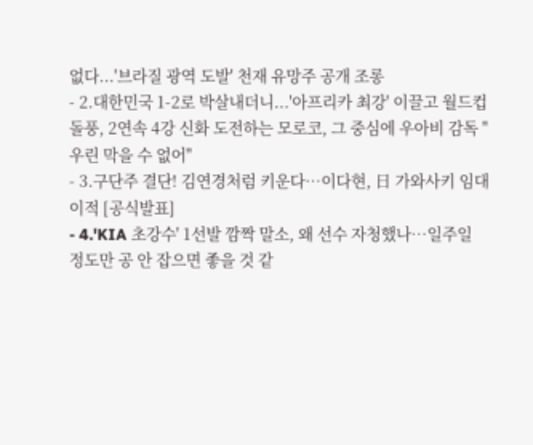없다...'브라질 광역 도발' 천재 유망주 공개 조롱
- 2.대한민국 1-2로 박살내더니...'아프리카 최강' 이끌고 월드컵 돌풍, 2연속 4강 신화 도전하는 모로코, 그 중심에 우아비 감독 "우린 막을 수 없어"
- 3.구단주 결단! 김연경처럼 키운다…이다현, 日 가와사키 임대 이적 [공식발표]
- 4.'KIA 초강수' 1선발 깜짝 말소, 왜 선수 자청했나…일주일 정도만 공 안 잡으면 좋을 것 같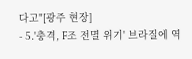다고"[광주 현장]
- 5.'충격, F조 전멸 위기' 브라질에 역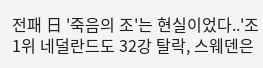전패 日 '죽음의 조'는 현실이었다..'조 1위 네덜란드도 32강 탈락, 스웨덴은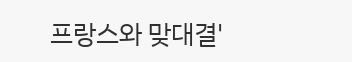프랑스와 맞대결'